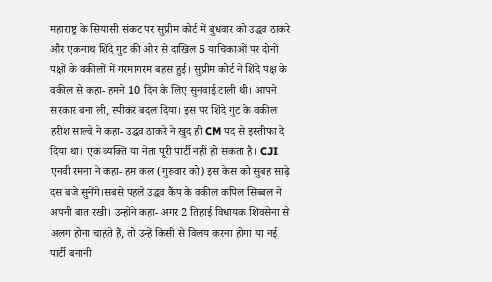महाराष्ट्र के सियासी संकट पर सुप्रीम कोर्ट में बुधवार को उद्धव ठाकरे और एकनाथ शिंदे गुट की ओर से दाखिल 5 याचिकाओं पर दोनों पक्षों के वकीलों में गरमागरम बहस हुई। सुप्रीम कोर्ट ने शिंदे पक्ष के वकील से कहा- हमने 10 दिन के लिए सुनवाई टाली थी। आपने सरकार बना ली, स्पीकर बदल दिया। इस पर शिंदे गुट के वकील हरीश साल्वे ने कहा- उद्धव ठाकरे ने खुद ही CM पद से इस्तीफा दे दिया था। एक व्यक्ति या नेता पूरी पार्टी नहीं हो सकता है। CJI एनवी रमना ने कहा- हम कल (गुरुवार को) इस केस को सुबह साढ़े दस बजे सुनेंगे।सबसे पहले उद्धव कैंप के वकील कपिल सिब्बल ने अपनी बात रखी। उन्होंने कहा- अगर 2 तिहाई विधायक शिवसेना से अलग होना चाहते हैं, तो उन्हें किसी से विलय करना होगा या नई पार्टी बनानी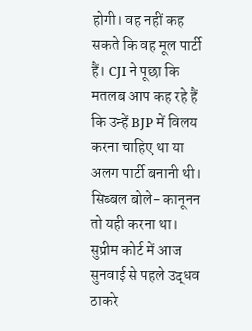होगी। वह नहीं कह सकते कि वह मूल पार्टी हैं। CJI ने पूछा कि मतलब आप कह रहे हैं कि उन्हें BJP में विलय करना चाहिए था या अलग पार्टी बनानी थी। सिब्बल बोले- कानूनन तो यही करना था।
सुप्रीम कोर्ट में आज सुनवाई से पहले उद्धव ठाकरे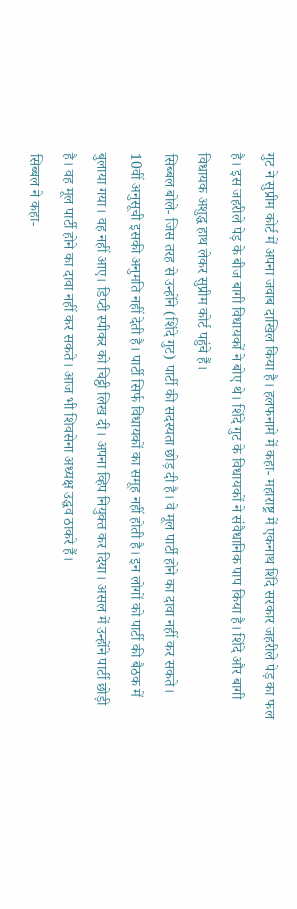गुट ने सुप्रीम कोर्ट में अपना जवाब दाखिल किया है। हलफनामे में कहा- महाराष्ट्र में एकनाथ शिंदे सरकार जहरीले पेड़ का फल है। इस जहरीले पेड़ के बीज बागी विधायकों ने बोए थे। शिंदे गुट के विधायकों ने संवैधानिक पाप किया है। शिंदे और बागी विधायक अशुद्ध हाथ लेकर सुप्रीम कोर्ट पहुंचे हैं।
सिब्बल बोले- जिस तरह से उन्होंने (शिंदे गुट) पार्टी की सदस्यता छोड़ दी है। वे मूल पार्टी होने का दावा नहीं कर सकते। 10वीं अनुसूची इसकी अनुमति नहीं देती है। पार्टी सिर्फ विधायकों का समूह नहीं होती है। इन लोगों को पार्टी की बैठक में बुलाया गया। वह नहीं आए। डिप्टी स्पीकर को चिट्ठी लिख दी। अपना व्हिप नियुक्त कर दिया। असल में उन्होंने पार्टी छोड़ी है। वह मूल पार्टी होने का दावा नहीं कर सकते। आज भी शिवसेना अध्यक्ष उद्धव ठाकरे हैं।
सिब्बल ने कहा-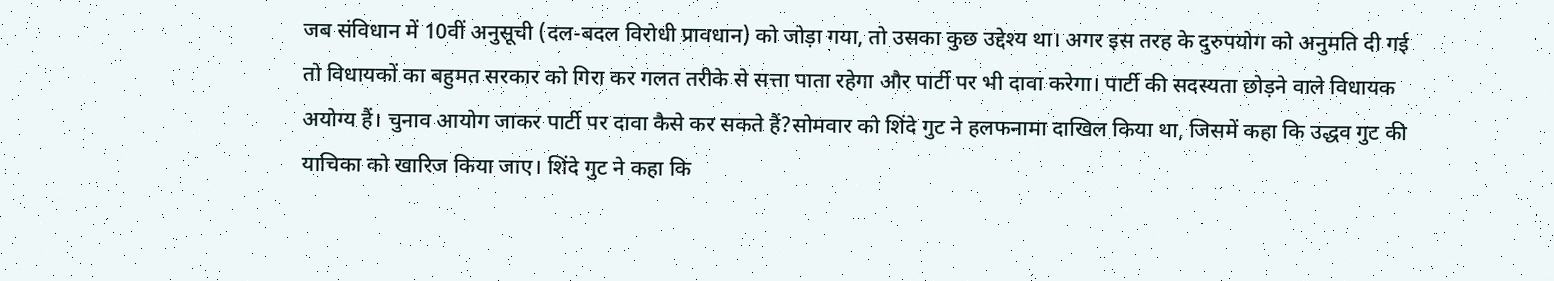जब संविधान में 10वीं अनुसूची (दल-बदल विरोधी प्रावधान) को जोड़ा गया, तो उसका कुछ उद्देश्य था। अगर इस तरह के दुरुपयोग को अनुमति दी गई तो विधायकों का बहुमत सरकार को गिरा कर गलत तरीके से सत्ता पाता रहेगा और पार्टी पर भी दावा करेगा। पार्टी की सदस्यता छोड़ने वाले विधायक अयोग्य हैं। चुनाव आयोग जाकर पार्टी पर दावा कैसे कर सकते हैं?सोमवार को शिंदे गुट ने हलफनामा दाखिल किया था, जिसमें कहा कि उद्धव गुट की याचिका को खारिज किया जाए। शिंदे गुट ने कहा कि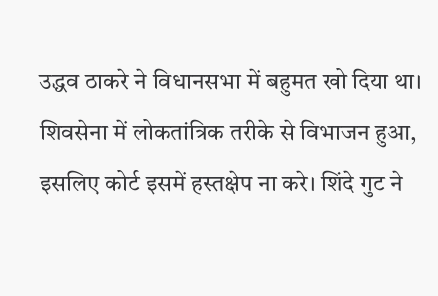उद्धव ठाकरे ने विधानसभा में बहुमत खो दिया था। शिवसेना में लोकतांत्रिक तरीके से विभाजन हुआ, इसलिए कोर्ट इसमें हस्तक्षेप ना करे। शिंदे गुट ने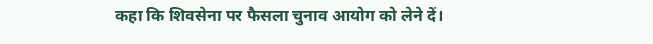कहा कि शिवसेना पर फैसला चुनाव आयोग को लेने दें।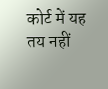कोर्ट में यह तय नहीं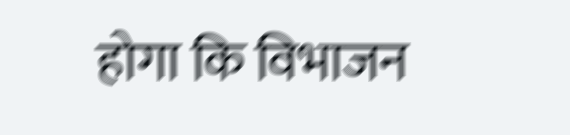होगा कि विभाजन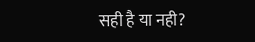सही है या नही?